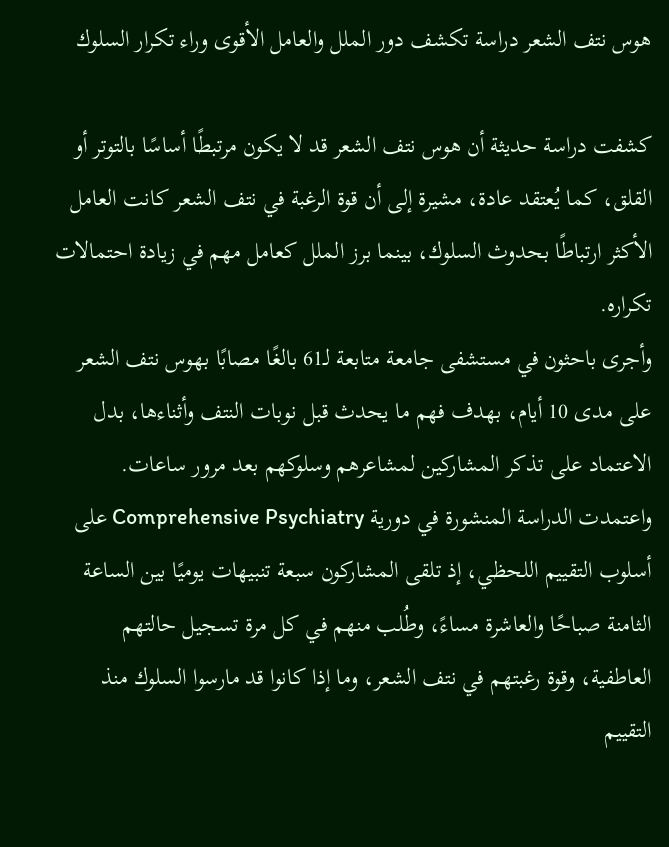هوس نتف الشعر دراسة تكشف دور الملل والعامل الأقوى وراء تكرار السلوك

كشفت دراسة حديثة أن هوس نتف الشعر قد لا يكون مرتبطًا أساسًا بالتوتر أو القلق، كما يُعتقد عادة، مشيرة إلى أن قوة الرغبة في نتف الشعر كانت العامل الأكثر ارتباطًا بحدوث السلوك، بينما برز الملل كعامل مهم في زيادة احتمالات تكراره.
وأجرى باحثون في مستشفى جامعة متابعة لـ61 بالغًا مصابًا بهوس نتف الشعر على مدى 10 أيام، بهدف فهم ما يحدث قبل نوبات النتف وأثناءها، بدل الاعتماد على تذكر المشاركين لمشاعرهم وسلوكهم بعد مرور ساعات.
واعتمدت الدراسة المنشورة في دورية Comprehensive Psychiatry على أسلوب التقييم اللحظي، إذ تلقى المشاركون سبعة تنبيهات يوميًا بين الساعة الثامنة صباحًا والعاشرة مساءً، وطُلب منهم في كل مرة تسجيل حالتهم العاطفية، وقوة رغبتهم في نتف الشعر، وما إذا كانوا قد مارسوا السلوك منذ التقييم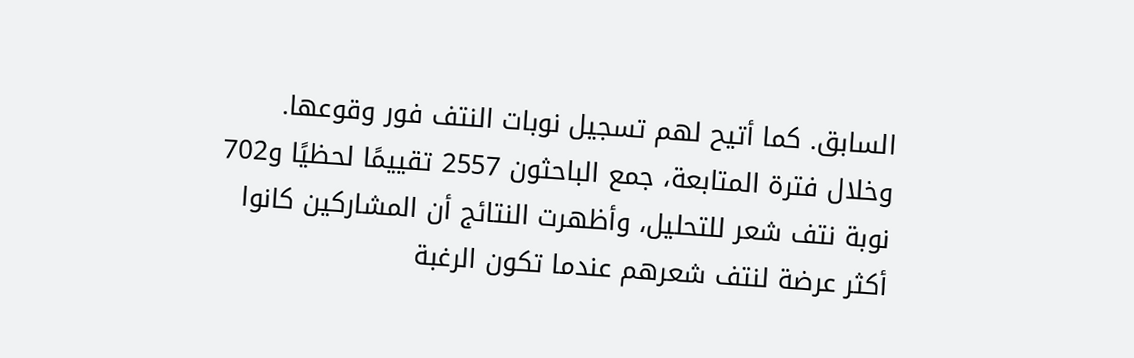السابق. كما أتيح لهم تسجيل نوبات النتف فور وقوعها.
وخلال فترة المتابعة، جمع الباحثون 2557 تقييمًا لحظيًا و702 نوبة نتف شعر للتحليل، وأظهرت النتائج أن المشاركين كانوا أكثر عرضة لنتف شعرهم عندما تكون الرغبة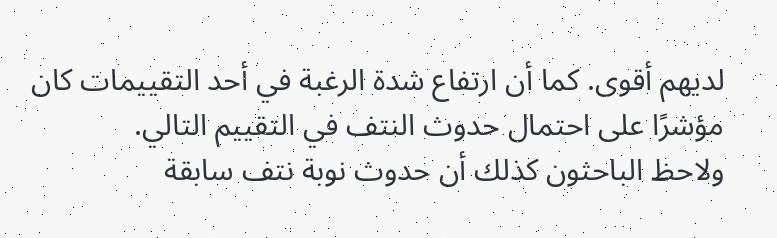لديهم أقوى. كما أن ارتفاع شدة الرغبة في أحد التقييمات كان مؤشرًا على احتمال حدوث النتف في التقييم التالي.
ولاحظ الباحثون كذلك أن حدوث نوبة نتف سابقة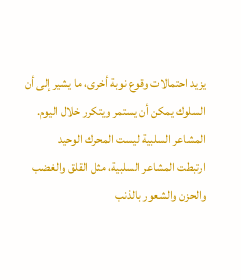يزيد احتمالات وقوع نوبة أخرى، ما يشير إلى أن السلوك يمكن أن يستمر ويتكرر خلال اليوم.
المشاعر السلبية ليست المحرك الوحيد
ارتبطت المشاعر السلبية، مثل القلق والغضب والحزن والشعور بالذنب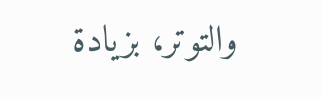والتوتر، بزيادة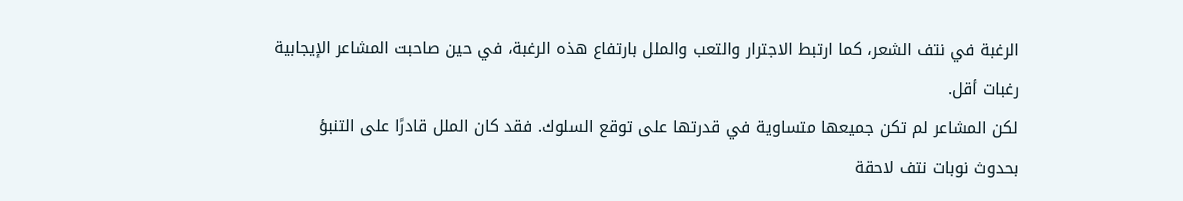الرغبة في نتف الشعر، كما ارتبط الاجترار والتعب والملل بارتفاع هذه الرغبة، في حين صاحبت المشاعر الإيجابية رغبات أقل.
لكن المشاعر لم تكن جميعها متساوية في قدرتها على توقع السلوك. فقد كان الملل قادرًا على التنبؤ بحدوث نوبات نتف لاحقة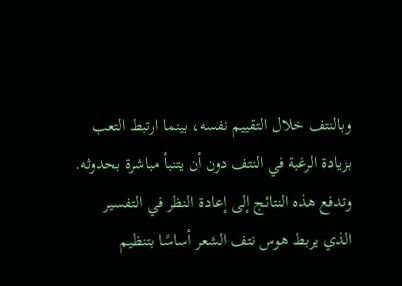وبالنتف خلال التقييم نفسه، بينما ارتبط التعب بزيادة الرغبة في النتف دون أن يتنبأ مباشرة بحدوثه.
وتدفع هذه النتائج إلى إعادة النظر في التفسير الذي يربط هوس نتف الشعر أساسًا بتنظيم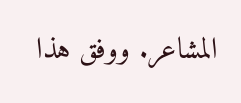المشاعر. ووفق هذا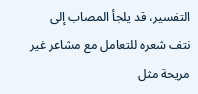التفسير، قد يلجأ المصاب إلى نتف شعره للتعامل مع مشاعر غير مريحة مثل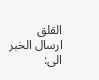القلق
ارسال الخبر الى: